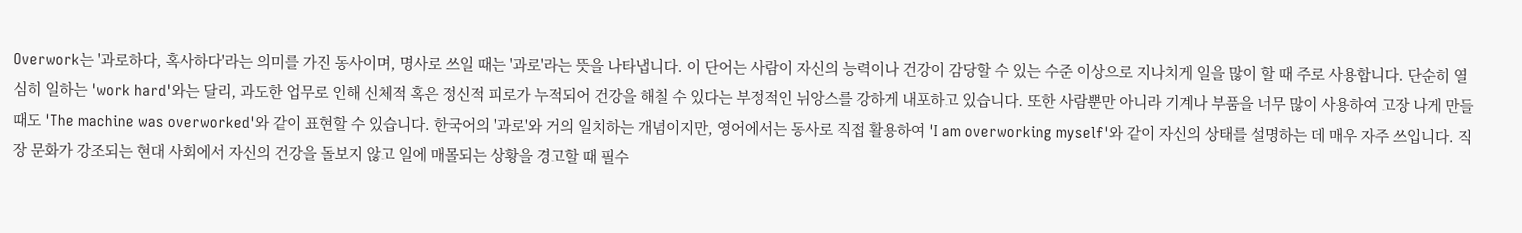Overwork는 '과로하다, 혹사하다'라는 의미를 가진 동사이며, 명사로 쓰일 때는 '과로'라는 뜻을 나타냅니다. 이 단어는 사람이 자신의 능력이나 건강이 감당할 수 있는 수준 이상으로 지나치게 일을 많이 할 때 주로 사용합니다. 단순히 열심히 일하는 'work hard'와는 달리, 과도한 업무로 인해 신체적 혹은 정신적 피로가 누적되어 건강을 해칠 수 있다는 부정적인 뉘앙스를 강하게 내포하고 있습니다. 또한 사람뿐만 아니라 기계나 부품을 너무 많이 사용하여 고장 나게 만들 때도 'The machine was overworked'와 같이 표현할 수 있습니다. 한국어의 '과로'와 거의 일치하는 개념이지만, 영어에서는 동사로 직접 활용하여 'I am overworking myself'와 같이 자신의 상태를 설명하는 데 매우 자주 쓰입니다. 직장 문화가 강조되는 현대 사회에서 자신의 건강을 돌보지 않고 일에 매몰되는 상황을 경고할 때 필수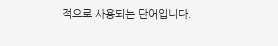적으로 사용되는 단어입니다.